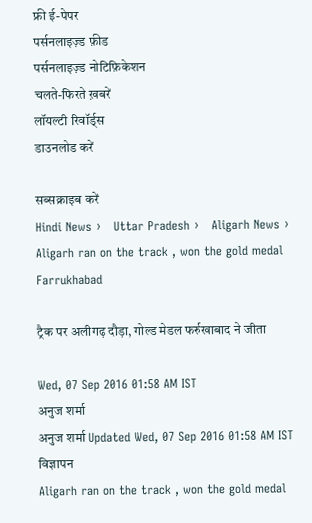फ्री ई-पेपर
पर्सनलाइज़्ड फ़ीड
पर्सनलाइज़्ड नोटिफ़िकेशन
चलते-फिरते ख़बरें
लॉयल्टी रिवॉर्ड्स
डाउनलोड करें

सब्सक्राइब करें
Hindi News ›   Uttar Pradesh ›   Aligarh News ›   Aligarh ran on the track , won the gold medal Farrukhabad

ट्रैक पर अलीगढ़ दौड़ा, गोल्ड मेडल फर्रुखाबाद ने जीता

Wed, 07 Sep 2016 01:58 AM IST
अनुज शर्मा
अनुज शर्मा Updated Wed, 07 Sep 2016 01:58 AM IST
विज्ञापन
Aligarh ran on the track , won the gold medal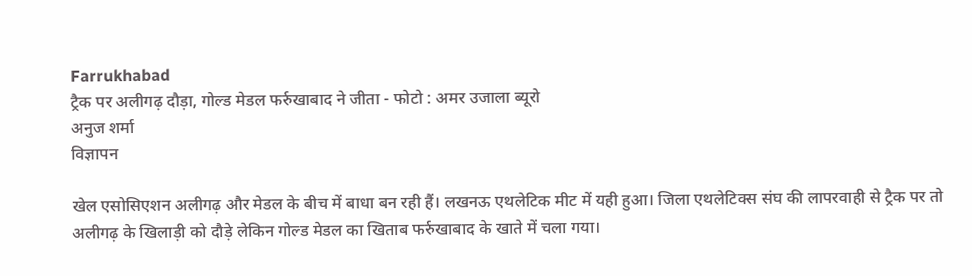Farrukhabad
ट्रैक पर अलीगढ़ दौड़ा, गोल्ड मेडल फर्रुखाबाद ने जीता - फोटो : अमर उजाला ब्यूरो
अनुज शर्मा
विज्ञापन

खेल एसोसिएशन अलीगढ़ और मेडल के बीच में बाधा बन रही हैं। लखनऊ एथलेटिक मीट में यही हुआ। जिला एथलेटिक्स संघ की लापरवाही से ट्रैक पर तो अलीगढ़ के खिलाड़ी को दौड़े लेकिन गोल्ड मेडल का खिताब फर्रुखाबाद के खाते में चला गया।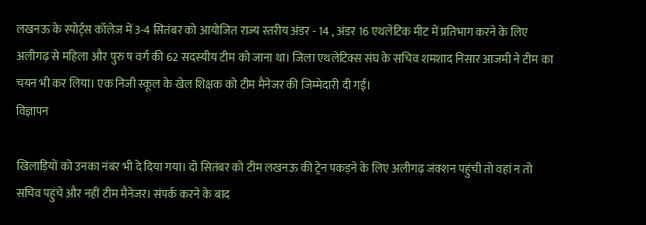लखनऊ के स्पोर्ट्स कॉलेज में 3-4 सितंबर को आयोजित राज्य स्तरीय अंडर - 14 , अंडर 16 एथलेटिक मीट में प्रतिभाग करने के लिए अलीगढ़ से महिला और पुरु ष वर्ग की 62 सदस्यीय टीम को जाना था। जिला एथलेटिक्स संघ के सचिव शमशाद निसार आजमी ने टीम का चयन भी कर लिया। एक निजी स्कूल के खेल शिक्षक को टीम मैनेजर की जिम्मेदारी दी गई।
विज्ञापन

खिलाड़ियों को उनका नंबर भी दे दिया गया। दो सितंबर को टीम लखनऊ की ट्रेन पकड़ने के लिए अलीगढ़ जंक्शन पहुंची तो वहां न तो सचिव पहुंचे और नहीं टीम मैनेजर। संपर्क करने के बाद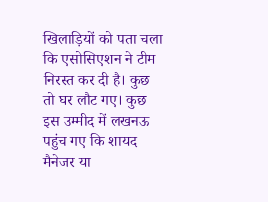खिलाड़ियों को पता चला कि एसोसिएशन ने टीम निरस्त कर दी है। कुछ तो घर लौट गए। कुछ इस उम्मीद में लखनऊ पहुंच गए कि शायद मैनेजर या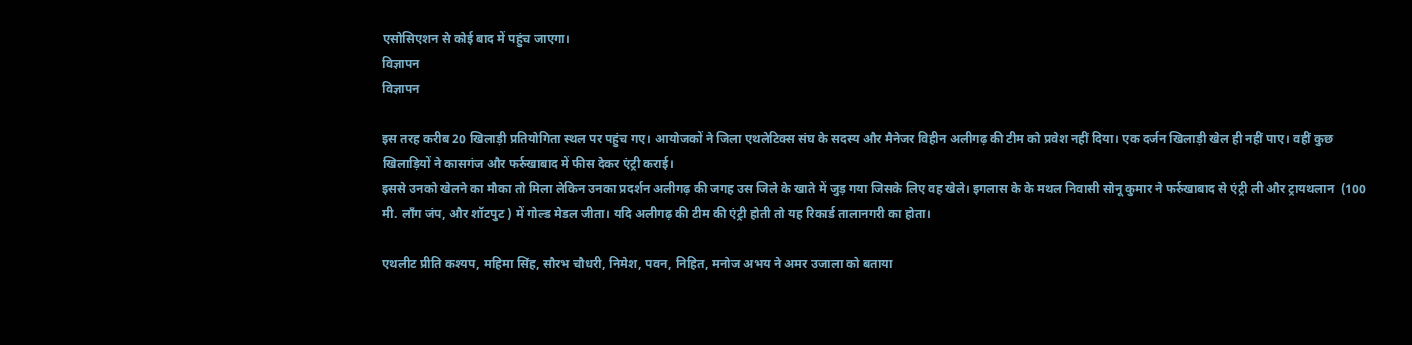एसोसिएशन से कोई बाद में पहुंच जाएगा।
विज्ञापन
विज्ञापन

इस तरह करीब 20 खिलाड़ी प्रतियोगिता स्थल पर पहुंच गए। आयोजकों ने जिला एथलेटिक्स संघ के सदस्य और मैनेजर विहीन अलीगढ़ की टीम को प्रवेश नहीं दिया। एक दर्जन खिलाड़ी खेल ही नहीं पाए। वहीं कुछ खिलाड़ियों ने कासगंज और फर्रुखाबाद में फीस देकर एंट्री कराई।
इससे उनको खेलने का मौका तो मिला लेकिन उनका प्रदर्शन अलीगढ़ की जगह उस जिले के खाते में जुड़ गया जिसके लिए वह खेले। इगलास के के मथल निवासी सोनू कुमार ने फर्रुखाबाद से एंट्री ली और ट्रायथलान  (100 मी. लॉंग जंप, और शॉटपुट ) में गोल्ड मेडल जीता। यदि अलीगढ़ की टीम की एंट्री होती तो यह रिकार्ड तालानगरी का होता।

एथलीट प्रीति कश्यप, महिमा सिंह, सौरभ चौधरी, निमेश, पवन, निहित, मनोज अभय ने अमर उजाला को बताया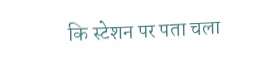कि स्टेशन पर पता चला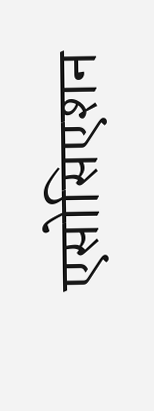एसोसिएशन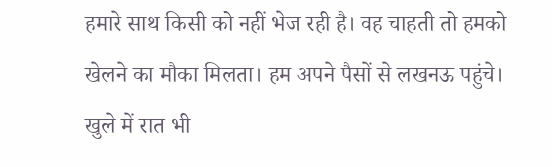हमारे साथ किसी को नहीं भेज रही है। वह चाहती तो हमको खेलने का मौका मिलता। हम अपने पैसों से लखनऊ पहुंचे।  खुले में रात भी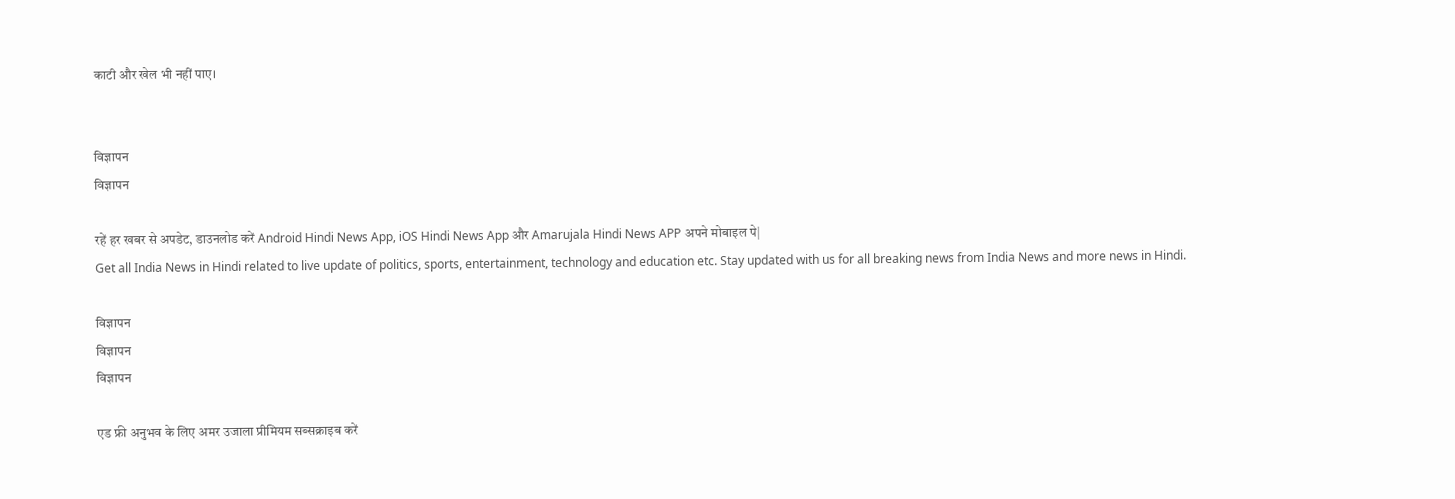काटी और खेल भी नहीं पाए।


विज्ञापन
विज्ञापन

रहें हर खबर से अपडेट, डाउनलोड करें Android Hindi News App, iOS Hindi News App और Amarujala Hindi News APP अपने मोबाइल पे|
Get all India News in Hindi related to live update of politics, sports, entertainment, technology and education etc. Stay updated with us for all breaking news from India News and more news in Hindi.

विज्ञापन
विज्ञापन
विज्ञापन

एड फ्री अनुभव के लिए अमर उजाला प्रीमियम सब्सक्राइब करें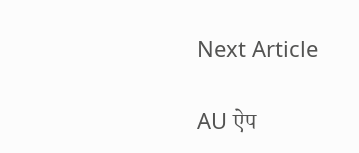Next Article

AU ऐप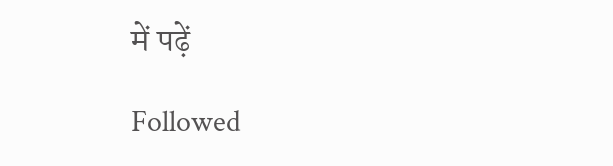में पढ़ें

Followed